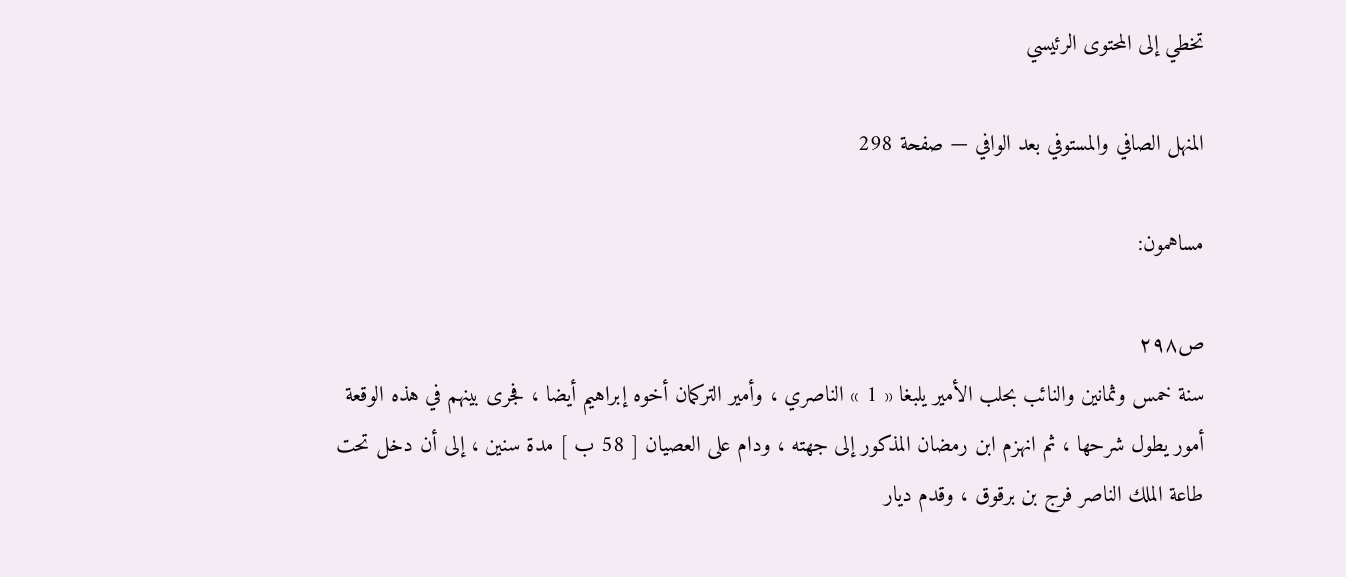تخطي إلى المحتوى الرئيسي

المنهل الصافي والمستوفي بعد الوافي — صفحة 298

مساهمون:

ص٢٩٨
سنة خمس وثمانين والنائب بحلب الأمير يلبغا « 1 » الناصري ، وأمير التركمان أخوه إبراهيم أيضا ، فجرى بينهم في هذه الوقعة أمور يطول شرحها ، ثم انهزم ابن رمضان المذكور إلى جهته ، ودام على العصيان [ 58 ب ] مدة سنين ، إلى أن دخل تحت طاعة الملك الناصر فرج بن برقوق ، وقدم ديار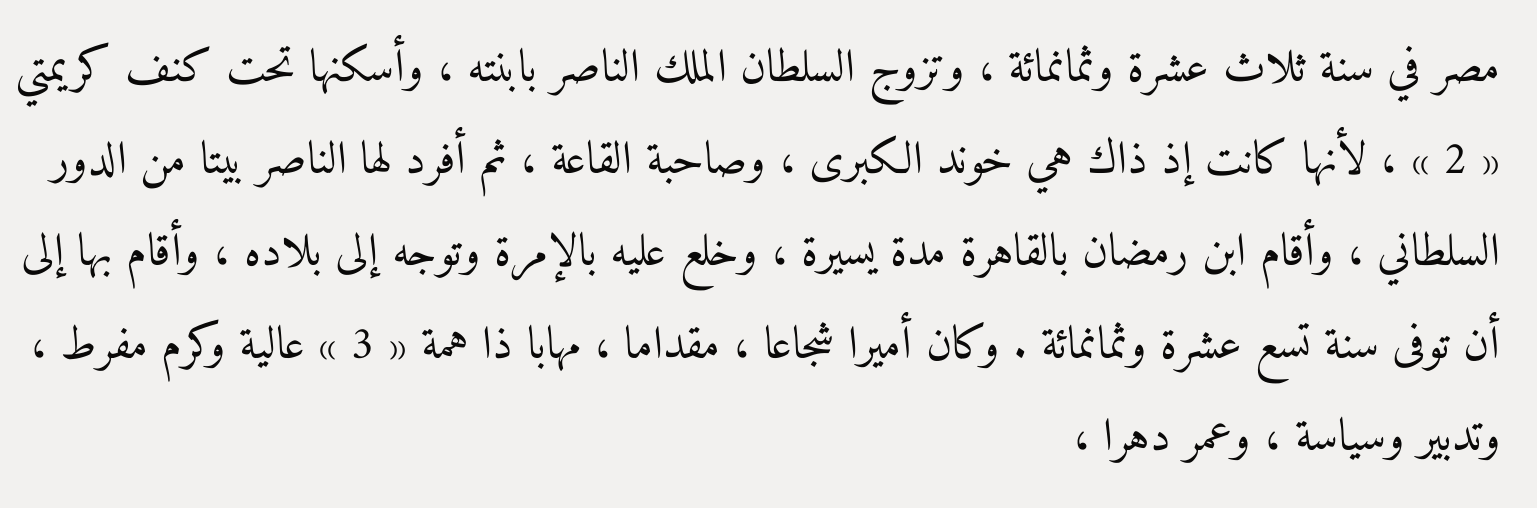مصر في سنة ثلاث عشرة وثمانمائة ، وتزوج السلطان الملك الناصر بابنته ، وأسكنها تحت كنف كريمتي « 2 » ، لأنها كانت إذ ذاك هي خوند الكبرى ، وصاحبة القاعة ، ثم أفرد لها الناصر بيتا من الدور السلطاني ، وأقام ابن رمضان بالقاهرة مدة يسيرة ، وخلع عليه بالإمرة وتوجه إلى بلاده ، وأقام بها إلى أن توفى سنة تسع عشرة وثمانمائة . وكان أميرا شجاعا ، مقداما ، مهابا ذا همة « 3 » عالية وكرم مفرط ، وتدبير وسياسة ، وعمر دهرا ،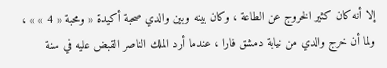إلا أنه كان كثير الخروج عن الطاعة ، وكان بينه وبين والدي صحبة أكيدة « ومحبة « 4 » » ، ولما أن خرج والدي من نيابة دمشق فارا ، عندما أرد الملك الناصر القبض عليه في سنة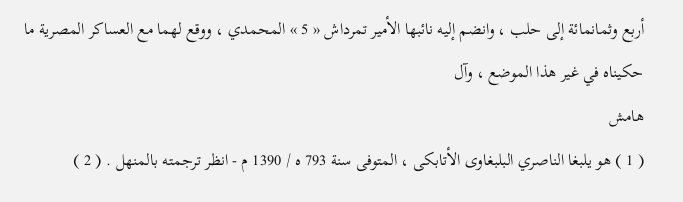أربع وثمانمائة إلى حلب ، وانضم إليه نائبها الأمير تمرداش « 5 » المحمدي ، ووقع لهما مع العساكر المصرية ما حكيناه في غير هذا الموضع ، وآل
هامش
( 1 ) هو يلبغا الناصري البلبغاوى الأتابكى ، المتوفى سنة 793 ه / 1390 م - انظر ترجمته بالمنهل . ( 2 )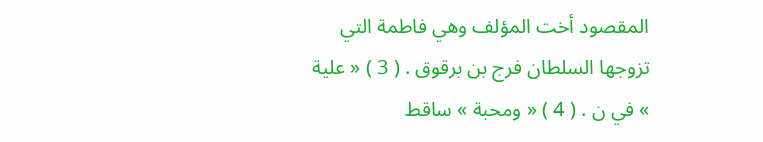المقصود أخت المؤلف وهي فاطمة التي تزوجها السلطان فرج بن برقوق . ( 3 ) « علية » في ن . ( 4 ) « ومحبة » ساقط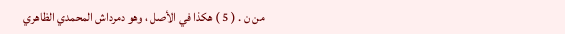من ن . ( 5 ) هكذا في الأصل ، وهو دمرداش المحمدي الظاهري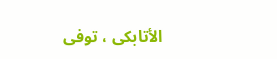الأتابكى ، توفى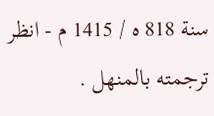سنة 818 ه / 1415 م - انظر ترجمته بالمنهل .